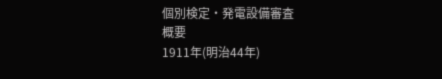個別検定・発電設備審査
概要
1911年(明治44年)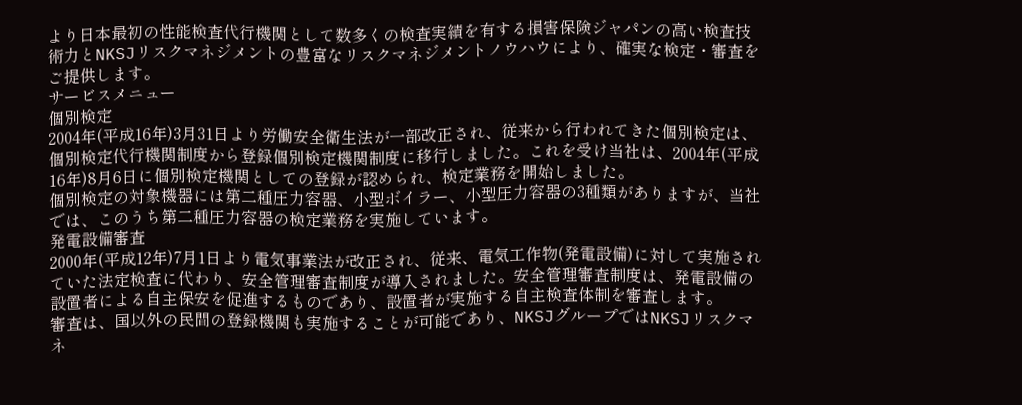より日本最初の性能検査代行機関として数多くの検査実績を有する損害保険ジャパンの高い検査技術力とNKSJリスクマネジメントの豊富なリスクマネジメントノウハウにより、確実な検定・審査をご提供します。
サービスメニュー
個別検定
2004年(平成16年)3月31日より労働安全衛生法が一部改正され、従来から行われてきた個別検定は、個別検定代行機関制度から登録個別検定機関制度に移行しました。これを受け当社は、2004年(平成16年)8月6日に個別検定機関としての登録が認められ、検定業務を開始しました。
個別検定の対象機器には第二種圧力容器、小型ボイラー、小型圧力容器の3種類がありますが、当社では、このうち第二種圧力容器の検定業務を実施しています。
発電設備審査
2000年(平成12年)7月1日より電気事業法が改正され、従来、電気工作物(発電設備)に対して実施されていた法定検査に代わり、安全管理審査制度が導入されました。安全管理審査制度は、発電設備の設置者による自主保安を促進するものであり、設置者が実施する自主検査体制を審査します。
審査は、国以外の民間の登録機関も実施することが可能であり、NKSJグループではNKSJリスクマネ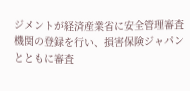ジメントが経済産業省に安全管理審査機関の登録を行い、損害保険ジャパンとともに審査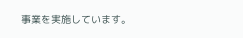事業を実施しています。